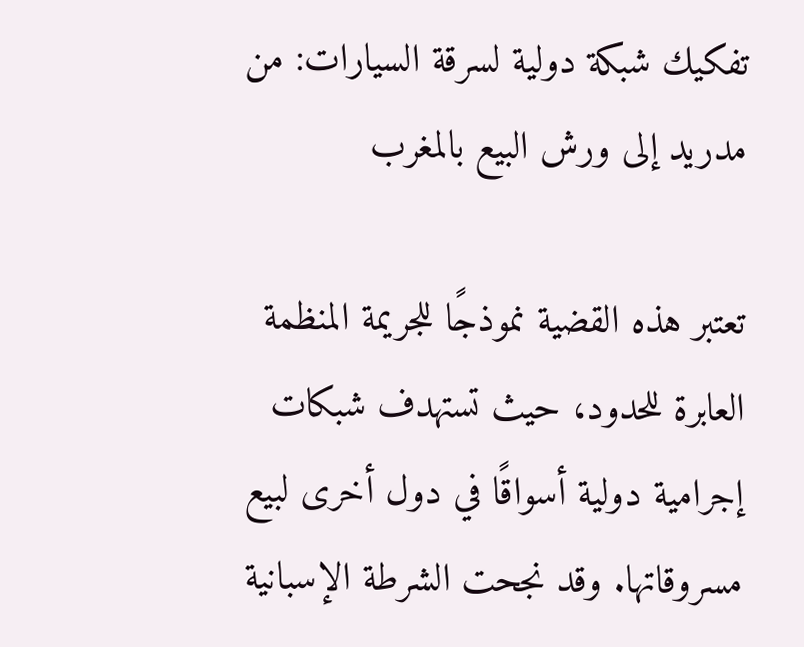تفكيك شبكة دولية لسرقة السيارات: من مدريد إلى ورش البيع بالمغرب

تعتبر هذه القضية نموذجًا للجريمة المنظمة العابرة للحدود، حيث تستهدف شبكات إجرامية دولية أسواقًا في دول أخرى لبيع مسروقاتها. وقد نجحت الشرطة الإسبانية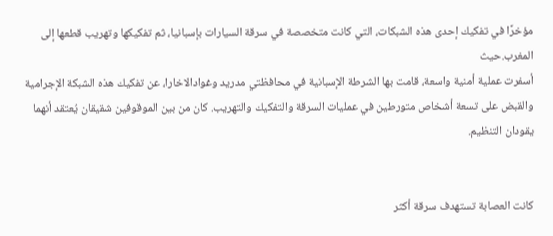مؤخرًا في تفكيك إحدى هذه الشبكات، التي كانت متخصصة في سرقة السيارات بإسبانيا، ثم تفكيكها وتهريب قطعها إلى المغرب.حيث
أسفرت عملية أمنية واسعة، قامت بها الشرطة الإسبانية في محافظتي مدريد وغوادالاخارا، عن تفكيك هذه الشبكة الإجرامية والقبض على تسعة أشخاص متورطين في عمليات السرقة والتفكيك والتهريب. كان من بين الموقوفين شقيقان يُعتقد أنهما يقودان التنظيم.


كانت العصابة تستهدف سرقة أكثر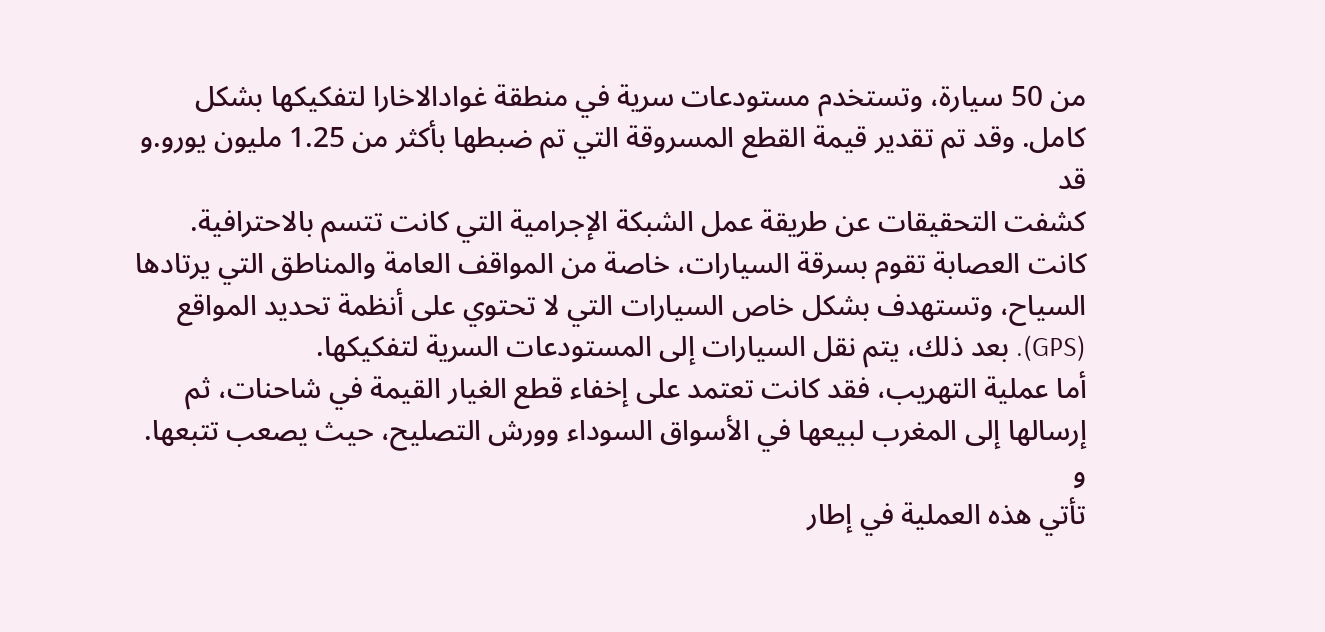من 50 سيارة، وتستخدم مستودعات سرية في منطقة غوادالاخارا لتفكيكها بشكل كامل. وقد تم تقدير قيمة القطع المسروقة التي تم ضبطها بأكثر من 1.25 مليون يورو.و قد
كشفت التحقيقات عن طريقة عمل الشبكة الإجرامية التي كانت تتسم بالاحترافية. كانت العصابة تقوم بسرقة السيارات، خاصة من المواقف العامة والمناطق التي يرتادها السياح، وتستهدف بشكل خاص السيارات التي لا تحتوي على أنظمة تحديد المواقع (GPS). بعد ذلك، يتم نقل السيارات إلى المستودعات السرية لتفكيكها.
أما عملية التهريب، فقد كانت تعتمد على إخفاء قطع الغيار القيمة في شاحنات، ثم إرسالها إلى المغرب لبيعها في الأسواق السوداء وورش التصليح، حيث يصعب تتبعها. و
تأتي هذه العملية في إطار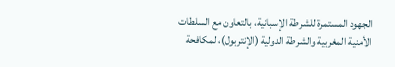الجهود المستمرة للشرطة الإسبانية، بالتعاون مع السلطات الأمنية المغربية والشرطة الدولية (الإنتربول)، لمكافحة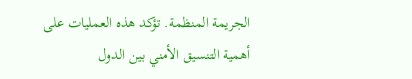الجريمة المنظمة. تؤكد هذه العمليات على أهمية التنسيق الأمني بين الدول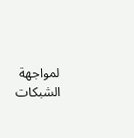لمواجهة الشبكات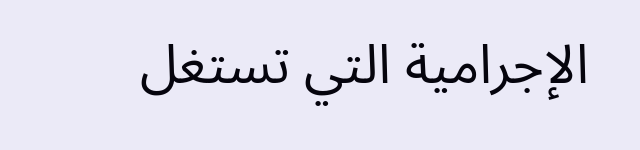الإجرامية التي تستغل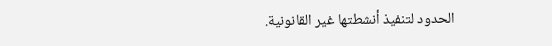الحدود لتنفيذ أنشطتها غير القانونية.